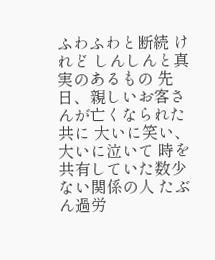ふわふわと断続 けれど しんしんと真実のあるもの 先日、親しいお客さんが亡くなられた 共に 大いに笑い、大いに泣いて 時を共有していた数少ない関係の人 たぶん過労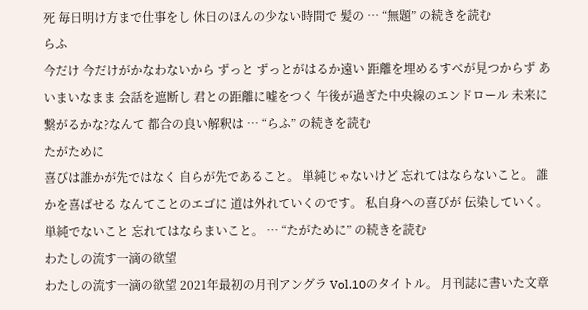死 毎日明け方まで仕事をし 休日のほんの少ない時間で 髪の … “無題” の続きを読む
らふ
今だけ 今だけがかなわないから ずっと ずっとがはるか遠い 距離を埋めるすべが見つからず あいまいなまま 会話を遮断し 君との距離に嘘をつく 午後が過ぎた中央線のエンドロール 未来に繋がるかな?なんて 都合の良い解釈は … “らふ” の続きを読む
たがために
喜びは誰かが先ではなく 自らが先であること。 単純じゃないけど 忘れてはならないこと。 誰かを喜ばせる なんてことのエゴに 道は外れていくのです。 私自身への喜びが 伝染していく。 単純でないこと 忘れてはならまいこと。 … “たがために” の続きを読む
わたしの流す一滴の欲望
わたしの流す一滴の欲望 2021年最初の月刊アングラ Vol.10のタイトル。 月刊誌に書いた文章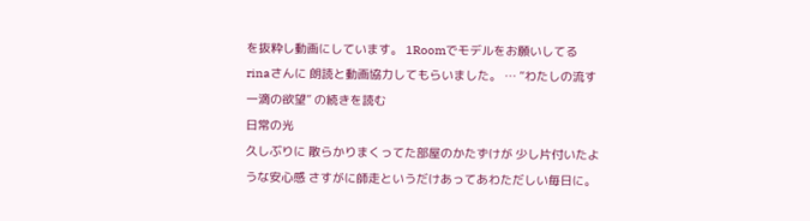を抜粋し動画にしています。 1Roomでモデルをお願いしてるrinaさんに 朗読と動画協力してもらいました。 … “わたしの流す一滴の欲望” の続きを読む
日常の光
久しぶりに 散らかりまくってた部屋のかたずけが 少し片付いたような安心感 さすがに師走というだけあってあわただしい毎日に。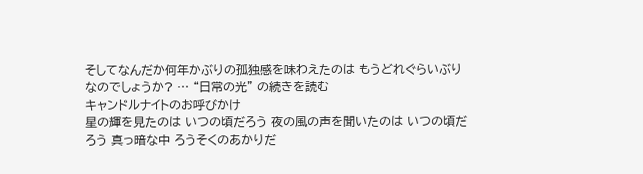そしてなんだか何年かぶりの孤独感を味わえたのは もうどれぐらいぶりなのでしょうか? … “日常の光” の続きを読む
キャンドルナイトのお呼びかけ
星の輝を見たのは いつの頃だろう 夜の風の声を聞いたのは いつの頃だろう 真っ暗な中 ろうそくのあかりだ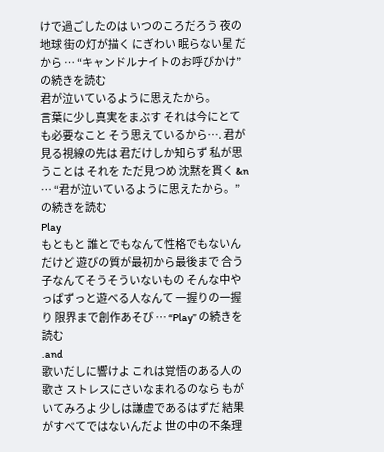けで過ごしたのは いつのころだろう 夜の地球 街の灯が描く にぎわい 眠らない星 だから … “キャンドルナイトのお呼びかけ” の続きを読む
君が泣いているように思えたから。
言葉に少し真実をまぶす それは今にとても必要なこと そう思えているから…. 君が見る視線の先は 君だけしか知らず 私が思うことは それを ただ見つめ 沈黙を貫く &n … “君が泣いているように思えたから。” の続きを読む
Play
もともと 誰とでもなんて性格でもないんだけど 遊びの質が最初から最後まで 合う子なんてそうそういないもの そんな中やっぱずっと遊べる人なんて 一握りの一握り 限界まで創作あそび … “Play” の続きを読む
.and
歌いだしに響けよ これは覚悟のある人の歌さ ストレスにさいなまれるのなら もがいてみろよ 少しは謙虚であるはずだ 結果がすべてではないんだよ 世の中の不条理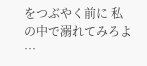をつぶやく前に 私の中で溺れてみろよ …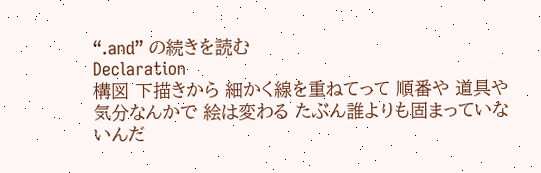“.and” の続きを読む
Declaration
構図 下描きから 細かく線を重ねてって 順番や 道具や 気分なんかで 絵は変わる たぶん誰よりも固まっていないんだ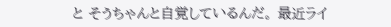と そうちゃんと自覚しているんだ。 最近ライ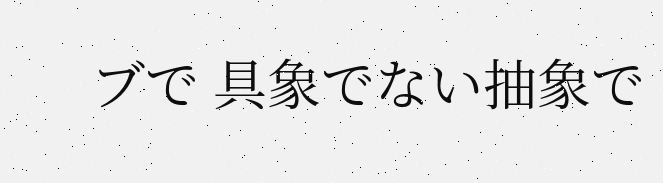ブで 具象でない抽象で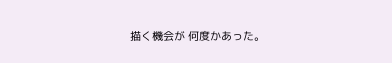描く機会が 何度かあった。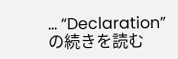… “Declaration” の続きを読む